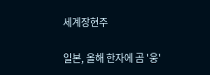세계장현주

일본, 올해 한자에 곰 '웅'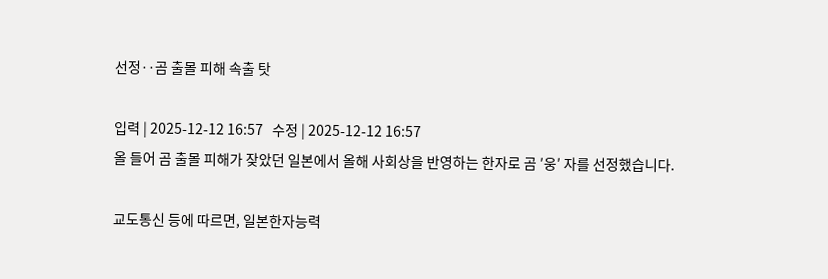선정‥곰 출몰 피해 속출 탓

입력 | 2025-12-12 16:57   수정 | 2025-12-12 16:57
올 들어 곰 출몰 피해가 잦았던 일본에서 올해 사회상을 반영하는 한자로 곰 ′웅′ 자를 선정했습니다.

교도통신 등에 따르면, 일본한자능력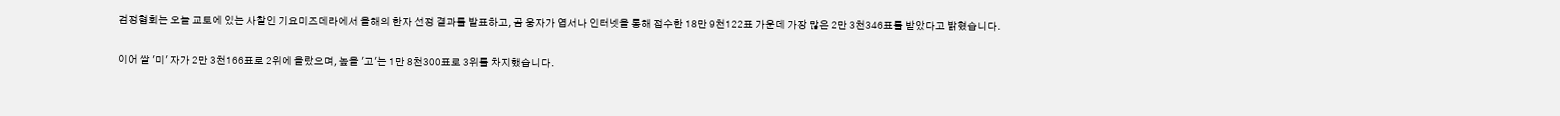검정협회는 오늘 교토에 있는 사찰인 기요미즈데라에서 올해의 한자 선정 결과를 발표하고, 곰 웅자가 엽서나 인터넷을 통해 접수한 18만 9천122표 가운데 가장 많은 2만 3천346표를 받았다고 밝혔습니다.

이어 쌀 ′미′ 자가 2만 3천166표로 2위에 올랐으며, 높을 ′고′는 1만 8천300표로 3위를 차지했습니다.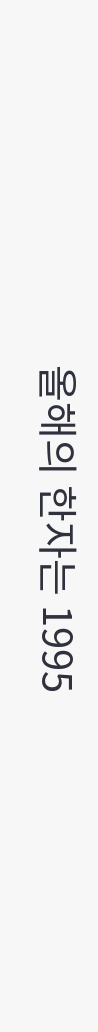올해의 한자는 1995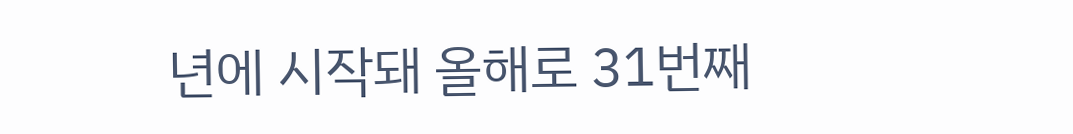년에 시작돼 올해로 31번째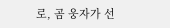로, 곰 웅자가 선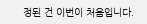정된 건 이번이 처음입니다.